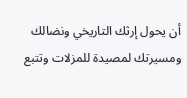أن يحول إرثك التاريخي ونضالك ومسيرتك لمصيدة للمزلات وتتبع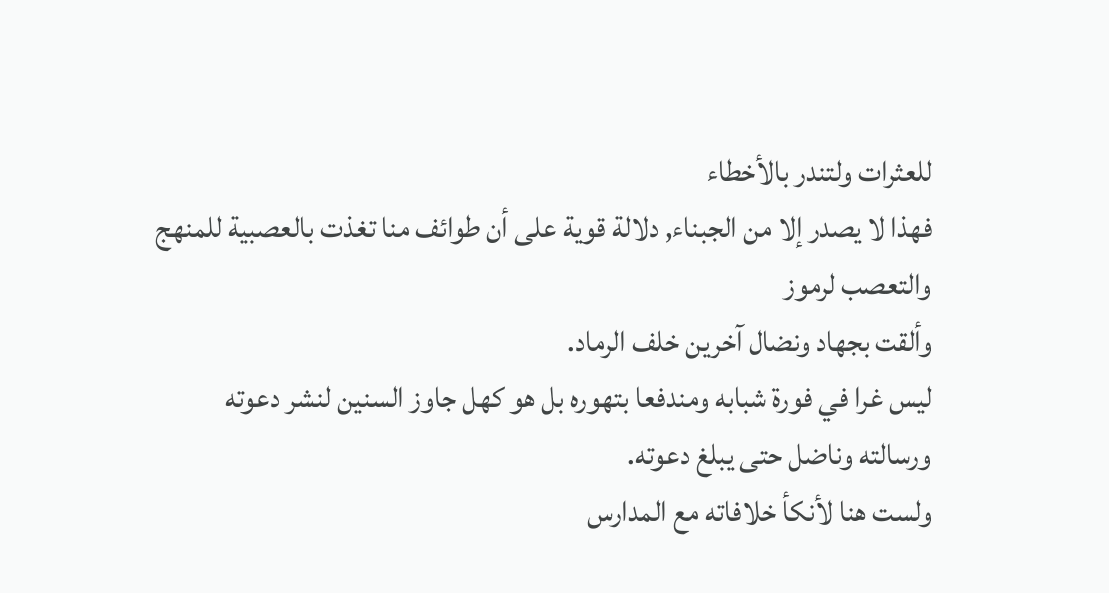للعثرات ولتندر بالأخطاء
فهذا لا يصدر إلا من الجبناء, دلالة قوية على أن طوائف منا تغذت بالعصبية للمنهج والتعصب لرموز
وألقت بجهاد ونضال آخرين خلف الرماد.
ليس غرا في فورة شبابه ومندفعا بتهوره بل هو كهل جاوز السنين لنشر دعوته
ورسالته وناضل حتى يبلغ دعوته.
ولست هنا لأنكأ خلافاته مع المدارس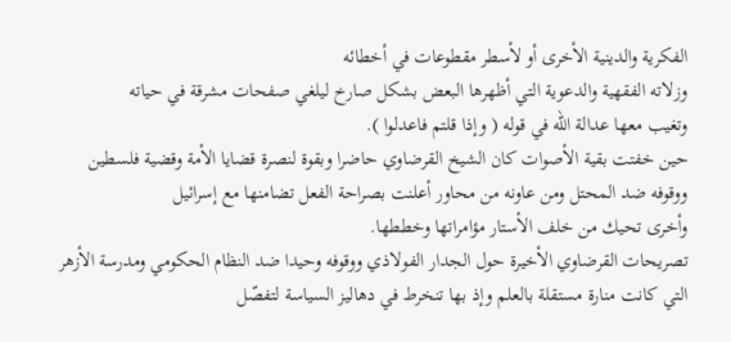الفكرية والدينية الأخرى أو لأسطر مقطوعات في أخطائه
وزلاته الفقهية والدعوية التي أظهرها البعض بشكل صارخ ليلغي صفحات مشرقة في حياته
وتغيب معها عدالة الله في قوله ( وإذا قلتم فاعدلوا ).
حين خفتت بقية الأصوات كان الشيخ القرضاوي حاضرا وبقوة لنصرة قضايا الأمة وقضية فلسطين
ووقوفه ضد المحتل ومن عاونه من محاور أعلنت بصراحة الفعل تضامنها مع إسرائيل
وأخرى تحيك من خلف الأستار مؤامراتها وخططها.
تصريحات القرضاوي الأخيرة حول الجدار الفولاذي ووقوفه وحيدا ضد النظام الحكومي ومدرسة الأزهر
التي كانت منارة مستقلة بالعلم وإذ بها تنخرط في دهاليز السياسة لتفصّل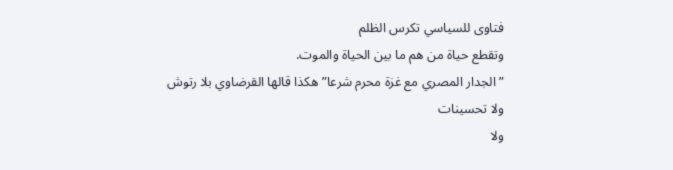فتاوى للسياسي تكرس الظلم
وتقطع حياة من هم ما بين الحياة والموت.
” الجدار المصري مع غزة محرم شرعا” هكذا قالها القرضاوي بلا رتوش ولا تحسينات
ولا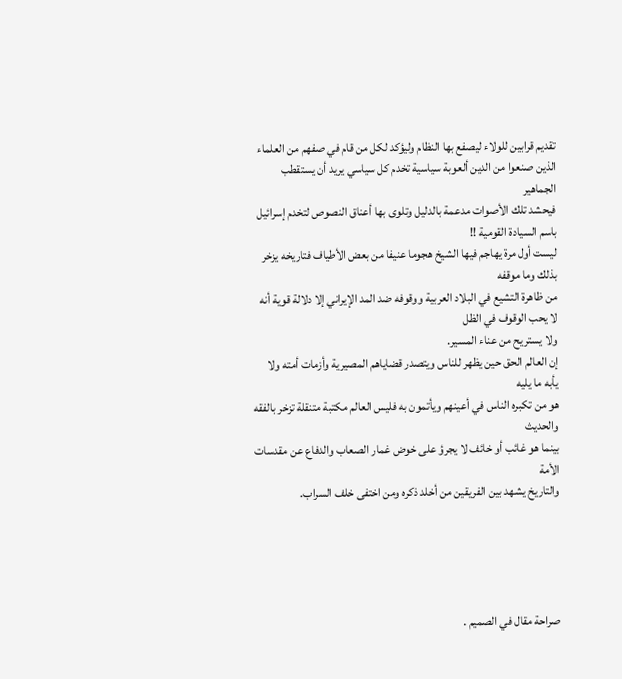تقديم قرابين للولاء ليصفع بها النظام وليؤكد لكل من قام في صفهم من العلماء
الذين صنعوا من الدين ألعوبة سياسية تخدم كل سياسي يريد أن يستقطب الجماهير
فيحشد تلك الأصوات مدعمة بالدليل وتلوى بها أعناق النصوص لتخدم إسرائيل باسم السيادة القومية !!
ليست أول مرة يهاجم فيها الشيخ هجوما عنيفا من بعض الأطياف فتاريخه يزخر بذلك وما موقفه
من ظاهرة التشيع في البلاد العربية ووقوفه ضد المد الإيراني إلا دلالة قوية أنه لا يحب الوقوف في الظل
ولا يستريح من عناء المسير.
إن العالم الحق حين يظهر للناس ويتصدر قضاياهم المصيرية وأزمات أمته ولا يأبه ما يليه
هو من تكبره الناس في أعينهم ويأتمون به فليس العالم مكتبة متنقلة تزخر بالفقه والحديث
بينما هو غائب أو خائف لا يجرؤ على خوض غمار الصعاب والدفاع عن مقدسات الأمة
والتاريخ يشهد بين الفريقين من أخلد ذكره ومن اختفى خلف السراب.





صراحة مقال في الصميم .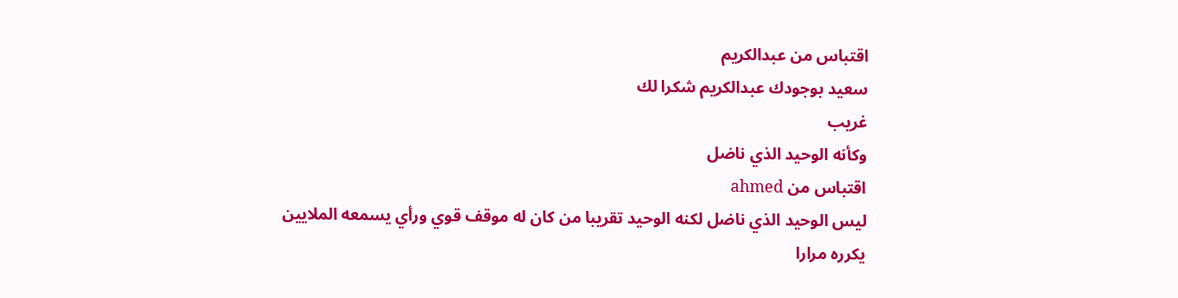اقتباس من عبدالكريم
سعيد بوجودك عبدالكريم شكرا لك
غريب
وكأنه الوحيد الذي ناضل
اقتباس من ahmed
ليس الوحيد الذي ناضل لكنه الوحيد تقريبا من كان له موقف قوي ورأي يسمعه الملايين
يكرره مرارا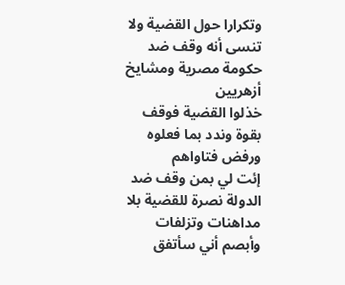وتكرارا حول القضية ولا تنسى أنه وقف ضد حكومة مصرية ومشايخ أزهريين
خذلوا القضية فوقف بقوة وندد بما فعلوه ورفض فتاواهم
إئت لي بمن وقف ضد الدولة نصرة للقضية بلا مداهنات وتزلفات وأبصم أني سأتفق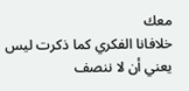معك
خلافانا الفكري كما ذكرت ليس يعني أن لا ننصف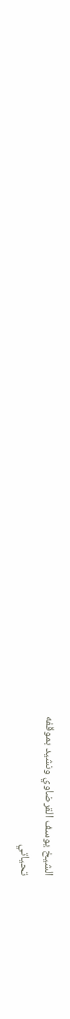الشيخ يوسف القرضاوي ونشيد بموقفه
تحياتي